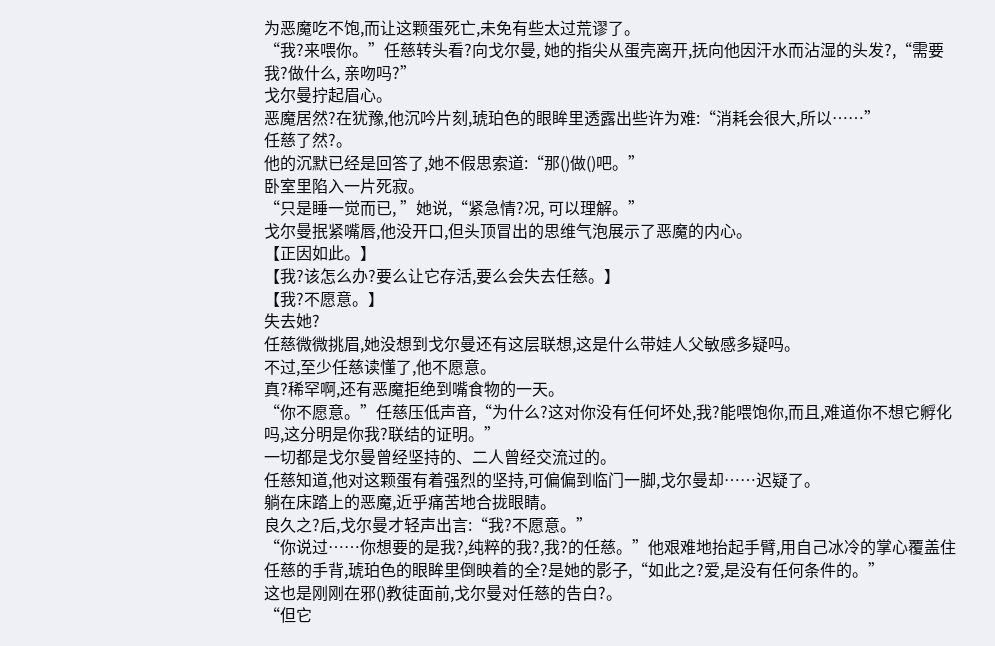为恶魔吃不饱,而让这颗蛋死亡,未免有些太过荒谬了。
“我?来喂你。”任慈转头看?向戈尔曼, 她的指尖从蛋壳离开,抚向他因汗水而沾湿的头发?,“需要我?做什么, 亲吻吗?”
戈尔曼拧起眉心。
恶魔居然?在犹豫,他沉吟片刻,琥珀色的眼眸里透露出些许为难:“消耗会很大,所以……”
任慈了然?。
他的沉默已经是回答了,她不假思索道:“那()做()吧。”
卧室里陷入一片死寂。
“只是睡一觉而已, ”她说,“紧急情?况, 可以理解。”
戈尔曼抿紧嘴唇,他没开口,但头顶冒出的思维气泡展示了恶魔的内心。
【正因如此。】
【我?该怎么办?要么让它存活,要么会失去任慈。】
【我?不愿意。】
失去她?
任慈微微挑眉,她没想到戈尔曼还有这层联想,这是什么带娃人父敏感多疑吗。
不过,至少任慈读懂了,他不愿意。
真?稀罕啊,还有恶魔拒绝到嘴食物的一天。
“你不愿意。”任慈压低声音,“为什么?这对你没有任何坏处,我?能喂饱你,而且,难道你不想它孵化吗,这分明是你我?联结的证明。”
一切都是戈尔曼曾经坚持的、二人曾经交流过的。
任慈知道,他对这颗蛋有着强烈的坚持,可偏偏到临门一脚,戈尔曼却……迟疑了。
躺在床踏上的恶魔,近乎痛苦地合拢眼睛。
良久之?后,戈尔曼才轻声出言:“我?不愿意。”
“你说过……你想要的是我?,纯粹的我?,我?的任慈。”他艰难地抬起手臂,用自己冰冷的掌心覆盖住任慈的手背,琥珀色的眼眸里倒映着的全?是她的影子,“如此之?爱,是没有任何条件的。”
这也是刚刚在邪()教徒面前,戈尔曼对任慈的告白?。
“但它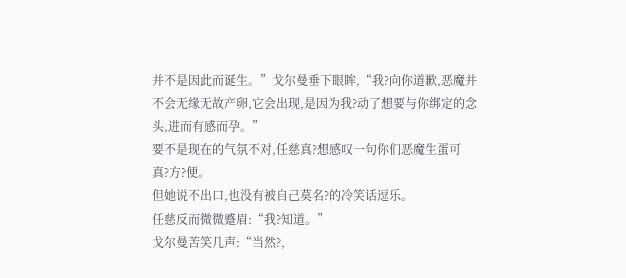并不是因此而诞生。”戈尔曼垂下眼眸,“我?向你道歉,恶魔并不会无缘无故产卵,它会出现,是因为我?动了想要与你绑定的念头,进而有感而孕。”
要不是现在的气氛不对,任慈真?想感叹一句你们恶魔生蛋可真?方?便。
但她说不出口,也没有被自己莫名?的冷笑话逗乐。
任慈反而微微蹙眉:“我?知道。”
戈尔曼苦笑几声:“当然?,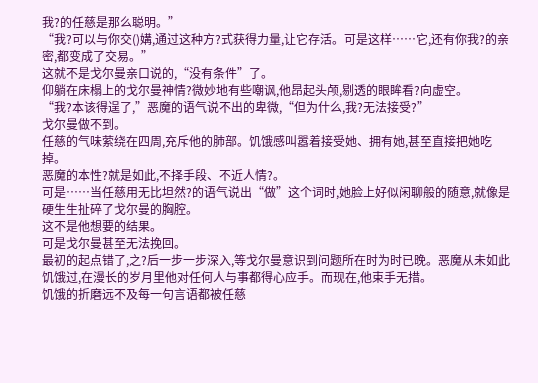我?的任慈是那么聪明。”
“我?可以与你交()媾,通过这种方?式获得力量,让它存活。可是这样……它,还有你我?的亲密,都变成了交易。”
这就不是戈尔曼亲口说的,“没有条件”了。
仰躺在床榻上的戈尔曼神情?微妙地有些嘲讽,他昂起头颅,剔透的眼眸看?向虚空。
“我?本该得逞了,”恶魔的语气说不出的卑微,“但为什么,我?无法接受?”
戈尔曼做不到。
任慈的气味萦绕在四周,充斥他的肺部。饥饿感叫嚣着接受她、拥有她,甚至直接把她吃掉。
恶魔的本性?就是如此,不择手段、不近人情?。
可是……当任慈用无比坦然?的语气说出“做”这个词时,她脸上好似闲聊般的随意,就像是硬生生扯碎了戈尔曼的胸腔。
这不是他想要的结果。
可是戈尔曼甚至无法挽回。
最初的起点错了,之?后一步一步深入,等戈尔曼意识到问题所在时为时已晚。恶魔从未如此饥饿过,在漫长的岁月里他对任何人与事都得心应手。而现在,他束手无措。
饥饿的折磨远不及每一句言语都被任慈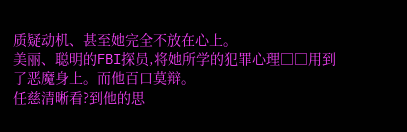质疑动机、甚至她完全不放在心上。
美丽、聪明的FBI探员,将她所学的犯罪心理□□用到了恶魔身上。而他百口莫辩。
任慈清晰看?到他的思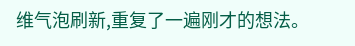维气泡刷新,重复了一遍刚才的想法。